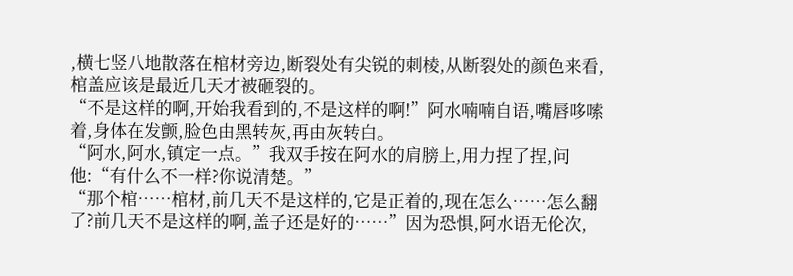,横七竖八地散落在棺材旁边,断裂处有尖锐的刺棱,从断裂处的颜色来看,棺盖应该是最近几天才被砸裂的。
“不是这样的啊,开始我看到的,不是这样的啊!”阿水喃喃自语,嘴唇哆嗦着,身体在发颤,脸色由黑转灰,再由灰转白。
“阿水,阿水,镇定一点。”我双手按在阿水的肩膀上,用力捏了捏,问他:“有什么不一样?你说清楚。”
“那个棺……棺材,前几天不是这样的,它是正着的,现在怎么……怎么翻了?前几天不是这样的啊,盖子还是好的……”因为恐惧,阿水语无伦次,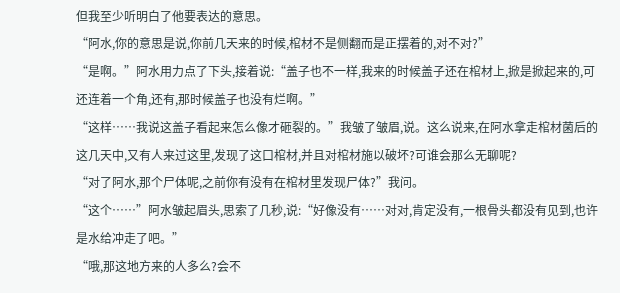但我至少听明白了他要表达的意思。
“阿水,你的意思是说,你前几天来的时候,棺材不是侧翻而是正摆着的,对不对?”
“是啊。”阿水用力点了下头,接着说:“盖子也不一样,我来的时候盖子还在棺材上,掀是掀起来的,可还连着一个角,还有,那时候盖子也没有烂啊。”
“这样……我说这盖子看起来怎么像才砸裂的。”我皱了皱眉,说。这么说来,在阿水拿走棺材菌后的这几天中,又有人来过这里,发现了这口棺材,并且对棺材施以破坏?可谁会那么无聊呢?
“对了阿水,那个尸体呢,之前你有没有在棺材里发现尸体?”我问。
“这个……”阿水皱起眉头,思索了几秒,说:“好像没有……对对,肯定没有,一根骨头都没有见到,也许是水给冲走了吧。”
“哦,那这地方来的人多么?会不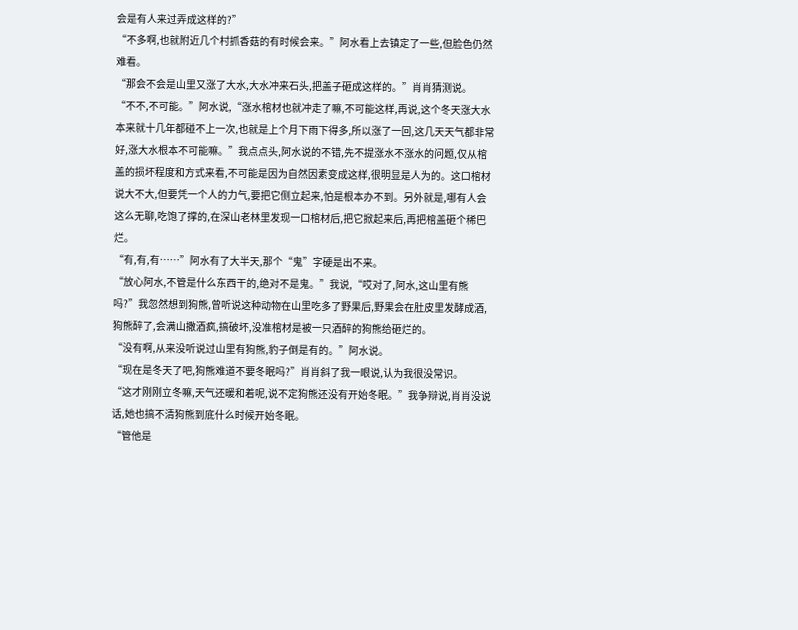会是有人来过弄成这样的?”
“不多啊,也就附近几个村抓香菇的有时候会来。”阿水看上去镇定了一些,但脸色仍然难看。
“那会不会是山里又涨了大水,大水冲来石头,把盖子砸成这样的。”肖肖猜测说。
“不不,不可能。”阿水说,“涨水棺材也就冲走了嘛,不可能这样,再说,这个冬天涨大水本来就十几年都碰不上一次,也就是上个月下雨下得多,所以涨了一回,这几天天气都非常好,涨大水根本不可能嘛。”我点点头,阿水说的不错,先不提涨水不涨水的问题,仅从棺盖的损坏程度和方式来看,不可能是因为自然因素变成这样,很明显是人为的。这口棺材说大不大,但要凭一个人的力气,要把它侧立起来,怕是根本办不到。另外就是,哪有人会这么无聊,吃饱了撑的,在深山老林里发现一口棺材后,把它掀起来后,再把棺盖砸个稀巴烂。
“有,有,有……”阿水有了大半天,那个“鬼”字硬是出不来。
“放心阿水,不管是什么东西干的,绝对不是鬼。”我说,“哎对了,阿水,这山里有熊吗?”我忽然想到狗熊,曾听说这种动物在山里吃多了野果后,野果会在肚皮里发酵成酒,狗熊醉了,会满山撒酒疯,搞破坏,没准棺材是被一只酒醉的狗熊给砸烂的。
“没有啊,从来没听说过山里有狗熊,豹子倒是有的。”阿水说。
“现在是冬天了吧,狗熊难道不要冬眠吗?”肖肖斜了我一眼说,认为我很没常识。
“这才刚刚立冬嘛,天气还暖和着呢,说不定狗熊还没有开始冬眠。”我争辩说,肖肖没说话,她也搞不清狗熊到底什么时候开始冬眠。
“管他是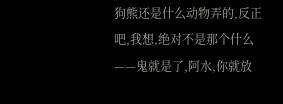狗熊还是什么动物弄的,反正吧,我想,绝对不是那个什么——鬼就是了,阿水,你就放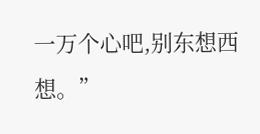一万个心吧,别东想西想。”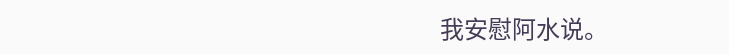我安慰阿水说。